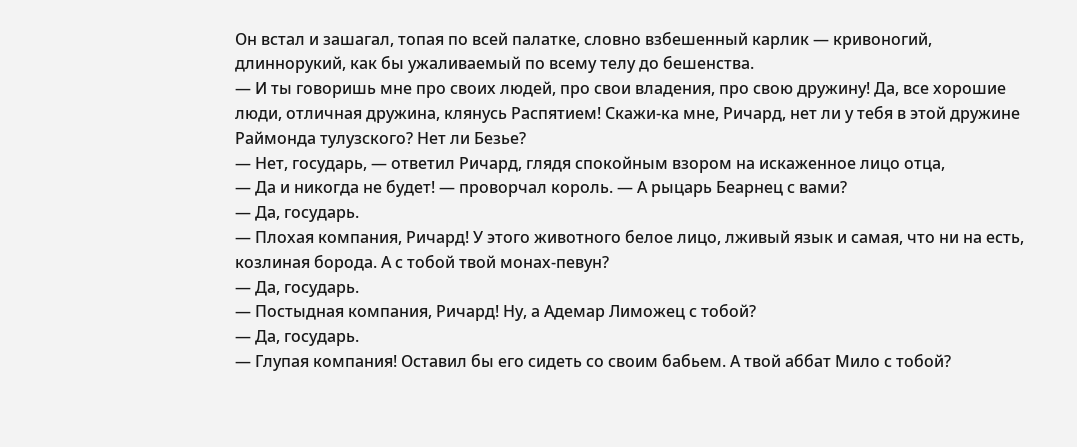Он встал и зашагал, топая по всей палатке, словно взбешенный карлик — кривоногий, длиннорукий, как бы ужаливаемый по всему телу до бешенства.
— И ты говоришь мне про своих людей, про свои владения, про свою дружину! Да, все хорошие люди, отличная дружина, клянусь Распятием! Скажи-ка мне, Ричард, нет ли у тебя в этой дружине Раймонда тулузского? Нет ли Безье?
— Нет, государь, — ответил Ричард, глядя спокойным взором на искаженное лицо отца,
— Да и никогда не будет! — проворчал король. — А рыцарь Беарнец с вами?
— Да, государь.
— Плохая компания, Ричард! У этого животного белое лицо, лживый язык и самая, что ни на есть, козлиная борода. А с тобой твой монах-певун?
— Да, государь.
— Постыдная компания, Ричард! Ну, а Адемар Лиможец с тобой?
— Да, государь.
— Глупая компания! Оставил бы его сидеть со своим бабьем. А твой аббат Мило с тобой?